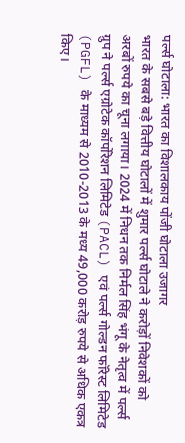पर्ल्स घोटाला: भारत का विशालकाय पोंजी घोटाला उजागर
भारत के सबसे बड़े वित्तीय घोटालों में शुमार पर्ल्स घोटाले ने करोड़ों निवेशकों को अरबों रुपये का चूना लगाया। 2024 में निधन तक निर्मल सिंह भंगू के नेतृत्व में पर्ल्स ग्रुप ने पर्ल्स एग्रोटेक कॉर्पोरेशन लिमिटेड (PACL) एवं पर्ल्स गोल्डन फॉरेस्ट लिमिटेड (PGFL) के माध्यम से 2010-2013 के मध्य 49,000 करोड़ रुपये से अधिक एकत्र किए।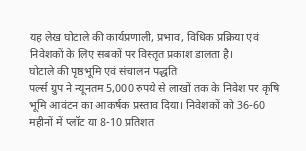यह लेख घोटाले की कार्यप्रणाली, प्रभाव, विधिक प्रक्रिया एवं निवेशकों के लिए सबकों पर विस्तृत प्रकाश डालता है।
घोटाले की पृष्ठभूमि एवं संचालन पद्धति
पर्ल्स ग्रुप ने न्यूनतम 5,000 रुपये से लाखों तक के निवेश पर कृषि भूमि आवंटन का आकर्षक प्रस्ताव दिया। निवेशकों को 36-60 महीनों में प्लॉट या 8-10 प्रतिशत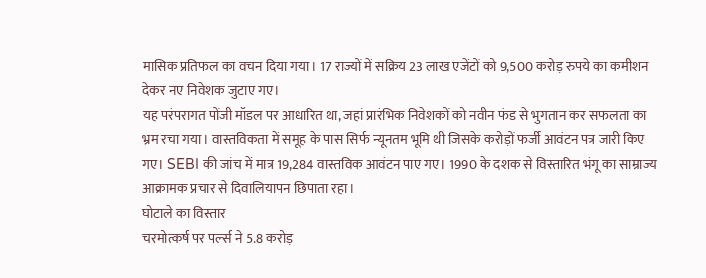मासिक प्रतिफल का वचन दिया गया। 17 राज्यों में सक्रिय 23 लाख एजेंटों को 9,500 करोड़ रुपये का कमीशन देकर नए निवेशक जुटाए गए।
यह परंपरागत पोंजी मॉडल पर आधारित था, जहां प्रारंभिक निवेशकों को नवीन फंड से भुगतान कर सफलता का भ्रम रचा गया। वास्तविकता में समूह के पास सिर्फ न्यूनतम भूमि थी जिसके करोड़ों फर्जी आवंटन पत्र जारी किए गए। SEBI की जांच में मात्र 19,284 वास्तविक आवंटन पाए गए। 1990 के दशक से विस्तारित भंगू का साम्राज्य आक्रामक प्रचार से दिवालियापन छिपाता रहा।
घोटाले का विस्तार
चरमोत्कर्ष पर पर्ल्स ने 5.8 करोड़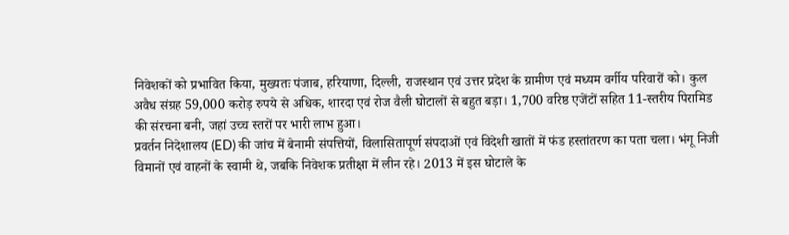निवेशकों को प्रभावित किया, मुख्यतः पंजाब, हरियाणा, दिल्ली, राजस्थान एवं उत्तर प्रदेश के ग्रामीण एवं मध्यम वर्गीय परिवारों को। कुल अवैध संग्रह 59,000 करोड़ रुपये से अधिक, शारदा एवं रोज वैली घोटालों से बहुत बड़ा। 1,700 वरिष्ठ एजेंटों सहित 11-स्तरीय पिरामिड की संरचना बनी, जहां उच्च स्तरों पर भारी लाभ हुआ।
प्रवर्तन निदेशालय (ED) की जांच में बेनामी संपत्तियों, विलासितापूर्ण संपदाओं एवं विदेशी खातों में फंड हस्तांतरण का पता चला। भंगू निजी विमानों एवं वाहनों के स्वामी थे, जबकि निवेशक प्रतीक्षा में लीन रहे। 2013 में इस घोटाले के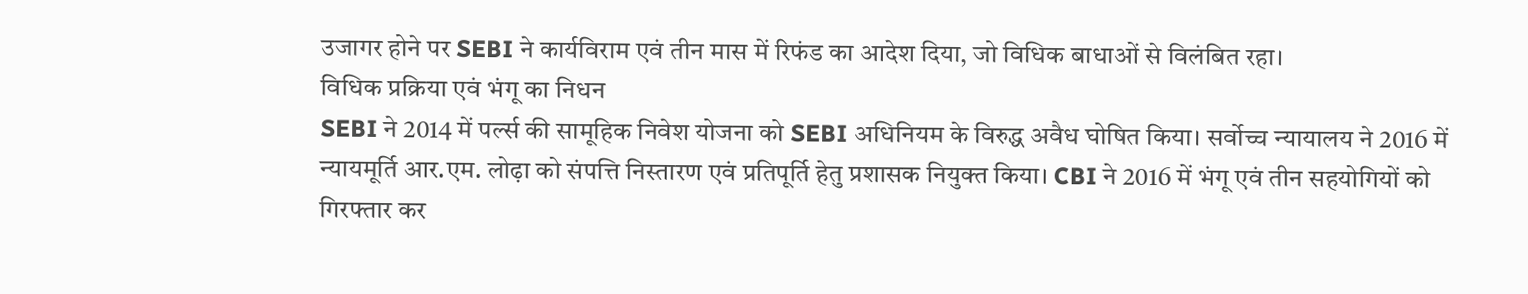उजागर होने पर SEBI ने कार्यविराम एवं तीन मास में रिफंड का आदेश दिया, जो विधिक बाधाओं से विलंबित रहा।
विधिक प्रक्रिया एवं भंगू का निधन
SEBI ने 2014 में पर्ल्स की सामूहिक निवेश योजना को SEBI अधिनियम के विरुद्ध अवैध घोषित किया। सर्वोच्च न्यायालय ने 2016 में न्यायमूर्ति आर.एम. लोढ़ा को संपत्ति निस्तारण एवं प्रतिपूर्ति हेतु प्रशासक नियुक्त किया। CBI ने 2016 में भंगू एवं तीन सहयोगियों को गिरफ्तार कर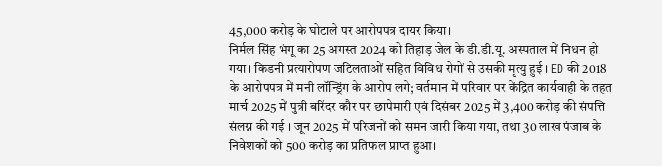45,000 करोड़ के घोटाले पर आरोपपत्र दायर किया।
निर्मल सिंह भंगू का 25 अगस्त 2024 को तिहाड़ जेल के डी.डी.यू. अस्पताल में निधन हो गया। किडनी प्रत्यारोपण जटिलताओं सहित विविध रोगों से उसकी मृत्यु हुई । ED की 2018 के आरोपपत्र में मनी लॉन्ड्रिंग के आरोप लगे; वर्तमान में परिवार पर केंद्रित कार्यवाही के तहत मार्च 2025 में पुत्री बरिंदर कौर पर छापेमारी एवं दिसंबर 2025 में 3,400 करोड़ की संपत्ति संलग्न की गई । जून 2025 में परिजनों को समन जारी किया गया, तथा 30 लाख पंजाब के निवेशकों को 500 करोड़ का प्रतिफल प्राप्त हुआ।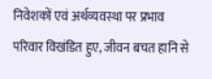निवेशकों एवं अर्थव्यवस्था पर प्रभाव
परिवार विखंडित हुए, जीवन बचत हानि से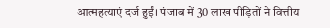आत्महत्याएं दर्ज हुईं। पंजाब में 30 लाख पीड़ितों ने वित्तीय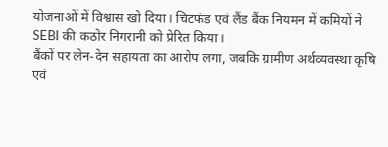योजनाओं में विश्वास खो दिया। चिटफंड एवं लैंड बैंक नियमन में कमियों ने SEBI की कठोर निगरानी को प्रेरित किया।
बैंकों पर लेन-देन सहायता का आरोप लगा, जबकि ग्रामीण अर्थव्यवस्था कृषि एवं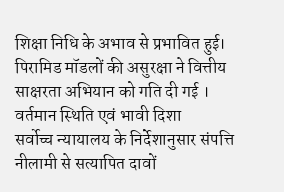शिक्षा निधि के अभाव से प्रभावित हुई। पिरामिड मॉडलों की असुरक्षा ने वित्तीय साक्षरता अभियान को गति दी गई ।
वर्तमान स्थिति एवं भावी दिशा
सर्वोच्च न्यायालय के निर्देशानुसार संपत्ति नीलामी से सत्यापित दावों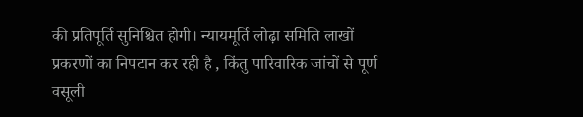की प्रतिपूर्ति सुनिश्चित होगी। न्यायमूर्ति लोढ़ा समिति लाखों प्रकरणों का निपटान कर रही है , किंतु पारिवारिक जांचों से पूर्ण वसूली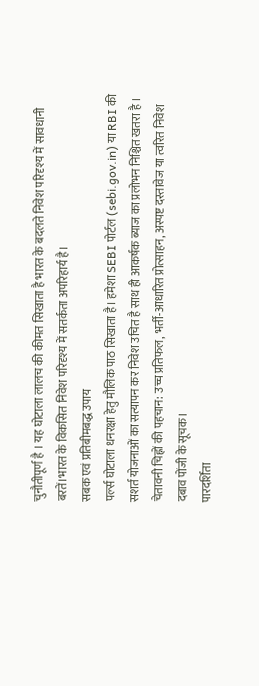चुनौतीपूर्ण है । यह घोटाला लालच की कीमत सिखाता है भारत के बदलते निवेश परिदृश्य में सावधानी बरतें।भारत के विकसित निवेश परिदृश्य में सतर्कता अपरिहार्य है।
सबक एवं प्रतिबीमबद्ध उपाय
पर्ल्स घोटाला धनरक्षा हेतु मौलिक पाठ सिखाता है। हमेशा SEBI पोर्टल (sebi.gov.in) या RBI की सशर्त योजनाओं का सत्यापन कर निवेश उचित है साथ ही आकर्षक ब्याज का प्रलोभन निश्चित खतरा है ।
चेतावनी चिह्नों की पहचान: उच्च प्रतिफल, भर्ती-आधारित प्रोत्साहन, अस्पष्ट दस्तावेज या त्वरित निवेश दबाव पोंजी के सूचक।
पारदर्शिता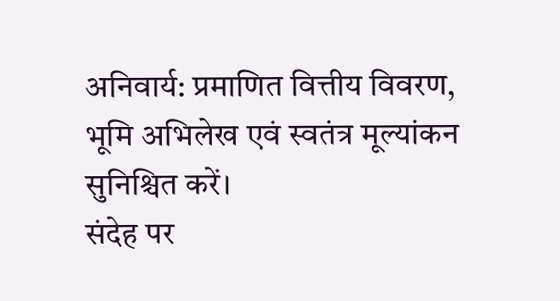अनिवार्य: प्रमाणित वित्तीय विवरण, भूमि अभिलेख एवं स्वतंत्र मूल्यांकन सुनिश्चित करें।
संदेह पर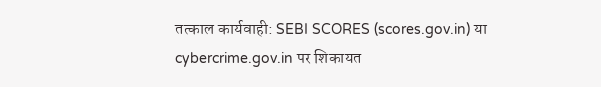तत्काल कार्यवाही: SEBI SCORES (scores.gov.in) या cybercrime.gov.in पर शिकायत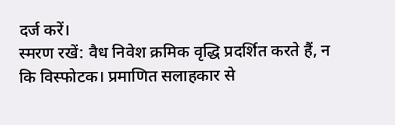दर्ज करें।
स्मरण रखें: वैध निवेश क्रमिक वृद्धि प्रदर्शित करते हैं, न कि विस्फोटक। प्रमाणित सलाहकार से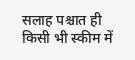सलाह पश्चात ही किसी भी स्कीम में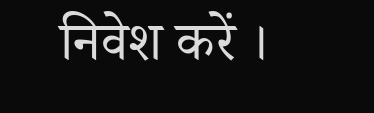निवेश करें ।